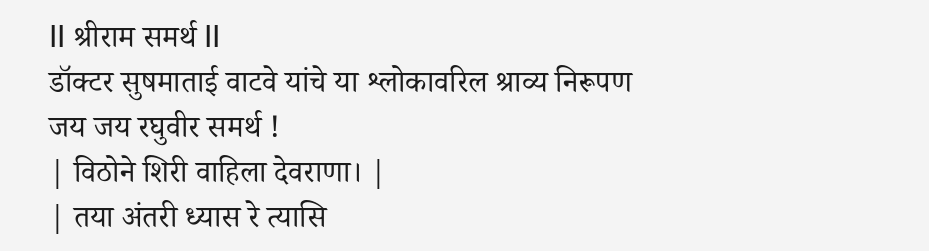II श्रीराम समर्थ II
डॉक्टर सुषमाताई वाटवे यांचे या श्लोकावरिल श्राव्य निरूपण
जय जय रघुवीर समर्थ !
| विठोने शिरी वाहिला देवराणा। |
| तया अंतरी ध्यास रे त्यासि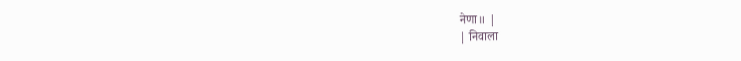नेणा॥ |
| निवाला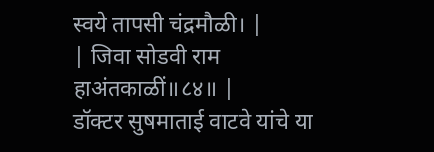स्वये तापसी चंद्रमौळी। |
| जिवा सोडवी राम हाअंतकाळीं॥८४॥ |
डॉक्टर सुषमाताई वाटवे यांचे या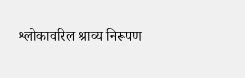श्लोकावरिल श्राव्य निरूपण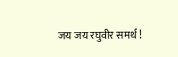जय जय रघुवीर समर्थ !